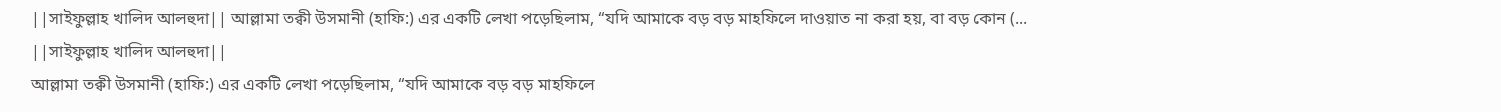||সাইফুল্লাহ খালিদ আলহুদা|| আল্লামা তক্বী উসমানী (হাফি:) এর একটি লেখা পড়েছিলাম, “যদি আমাকে বড় বড় মাহফিলে দাওয়াত না করা হয়, বা বড় কোন (...
||সাইফুল্লাহ খালিদ আলহুদা||
আল্লামা তক্বী উসমানী (হাফি:) এর একটি লেখা পড়েছিলাম, “যদি আমাকে বড় বড় মাহফিলে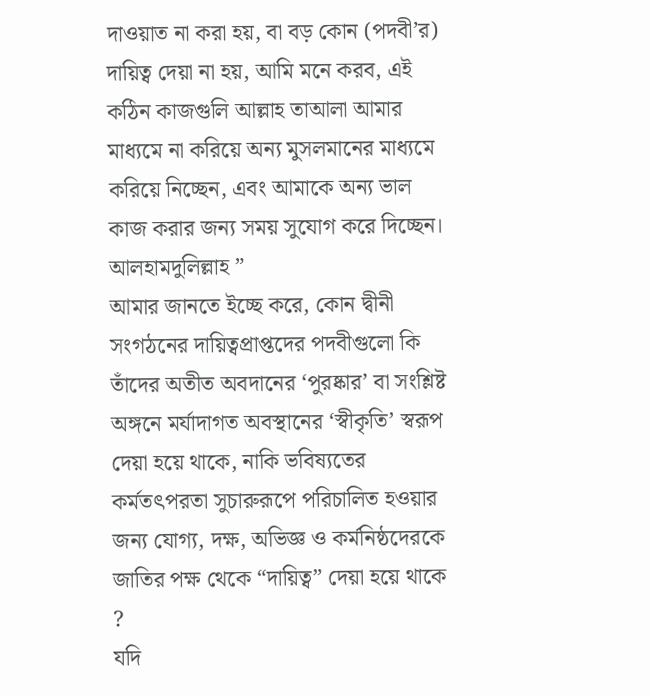দাওয়াত না করা হয়, বা বড় কোন (পদবী’র) দায়িত্ব দেয়া না হয়, আমি মনে করব, এই কঠিন কাজগুলি আল্লাহ তাআলা আমার মাধ্যমে না করিয়ে অন্য মুসলমানের মাধ্যমে করিয়ে নিচ্ছেন, এবং আমাকে অন্য ভাল কাজ করার জন্য সময় সুযোগ করে দিচ্ছেন। আলহামদুলিল্লাহ ”
আমার জানতে ইচ্ছে করে, কোন দ্বীনী সংগঠনের দায়িত্বপ্রাপ্তদের পদবীগুলো কি তাঁদের অতীত অবদানের ‘পুরষ্কার’ বা সংশ্লিষ্ট অঙ্গনে মর্যাদাগত অবস্থানের ‘স্বীকৃতি’ স্বরূপ দেয়া হয়ে থাকে, নাকি ভবিষ্যতের কর্মতৎপরতা সুচারুরূপে পরিচালিত হওয়ার জন্য যোগ্য, দক্ষ, অভিজ্ঞ ও কর্মনিষ্ঠদেরকে জাতির পক্ষ থেকে “দায়িত্ব” দেয়া হয়ে থাকে ?
যদি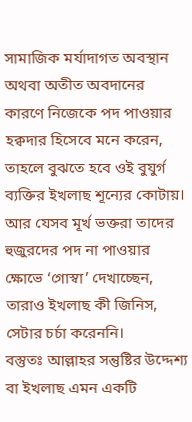সামাজিক মর্যাদাগত অবস্থান অথবা অতীত অবদানের কারণে নিজেকে পদ পাওয়ার হক্বদার হিসেবে মনে করেন, তাহলে বুঝতে হবে ওই বুযুর্গ ব্যক্তির ইখলাছ শূন্যের কোটায়। আর যেসব মূর্খ ভক্তরা তাদের হুজুরদের পদ না পাওয়ার ক্ষোভে ‘গোস্বা’ দেখাচ্ছেন, তারাও ইখলাছ কী জিনিস, সেটার চর্চা করেননি।
বস্তুতঃ আল্লাহর সন্তুষ্টির উদ্দেশ্য বা ইখলাছ এমন একটি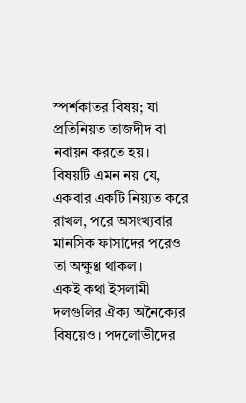স্পর্শকাতর বিষয়; যা প্রতিনিয়ত তাজদীদ বা নবায়ন করতে হয়। বিষয়টি এমন নয় যে, একবার একটি নিয়্যত করে রাখল, পরে অসংখ্যবার মানসিক ফাসাদের পরেও তা অক্ষুণ্ণ থাকল।
একই কথা ইসলামী দলগুলির ঐক্য অনৈক্যের বিষয়েও। পদলোভীদের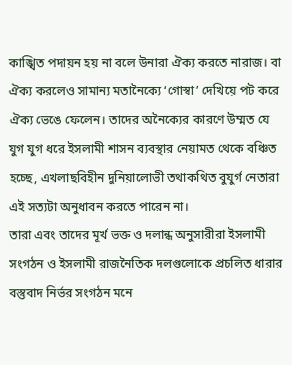কাঙ্খিত পদায়ন হয় না বলে উনারা ঐক্য করতে নারাজ। বা ঐক্য করলেও সামান্য মতানৈক্যে ‘গোস্বা’ দেখিয়ে পট করে ঐক্য ভেঙে ফেলেন। তাদের অনৈক্যের কারণে উম্মত যে যুগ যুগ ধরে ইসলামী শাসন ব্যবস্থার নেয়ামত থেকে বঞ্চিত হচ্ছে, এখলাছবিহীন দুনিয়ালোভী তথাকথিত বুযুর্গ নেতারা এই সত্যটা অনুধাবন করতে পারেন না।
তারা এবং তাদের মূর্খ ভক্ত ও দলান্ধ অনুসারীরা ইসলামী সংগঠন ও ইসলামী রাজনৈতিক দলগুলোকে প্রচলিত ধারার বস্তুবাদ নির্ভর সংগঠন মনে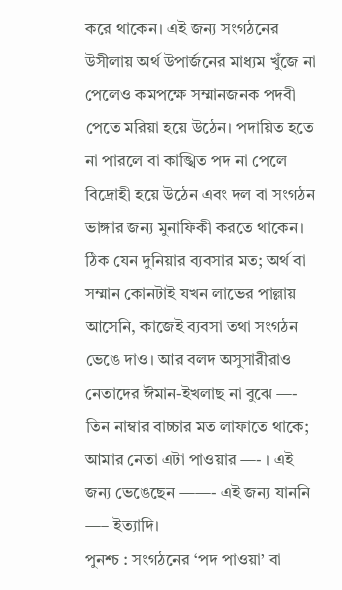করে থাকেন। এই জন্য সংগঠনের উসীলায় অর্থ উপার্জনের মাধ্যম খুঁজে না পেলেও কমপক্ষে সম্মানজনক পদবী পেতে মরিয়া হয়ে উঠেন। পদায়িত হতে না পারলে বা কাঙ্খিত পদ না পেলে বিদ্রোহী হয়ে উঠেন এবং দল বা সংগঠন ভাঙ্গার জন্য মুনাফিকী করতে থাকেন। ঠিক যেন দুনিয়ার ব্যবসার মত; অর্থ বা সম্মান কোনটাই যখন লাভের পাল্লায় আসেনি, কাজেই ব্যবসা তথা সংগঠন ভেঙে দাও। আর বলদ অসুসারীরাও নেতাদের ঈমান-ইখলাছ না বুঝে —- তিন নাম্বার বাচ্চার মত লাফাতে থাকে; আমার নেতা এটা পাওয়ার —- । এই জন্য ভেঙেছেন ——- এই জন্য যাননি —– ইত্যাদি।
পুনশ্চ : সংগঠনের ‘পদ পাওয়া’ বা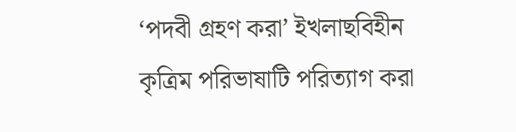‘পদবী গ্রহণ করা’ ইখলাছবিহীন কৃত্রিম পরিভাষাটি পরিত্যাগ করা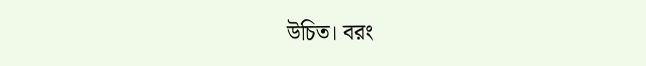উচিত। বরং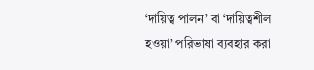‘দায়িত্ব পালন’ বা ‘দায়িত্বশীল হওয়া’ পরিভাষা ব্যবহার করা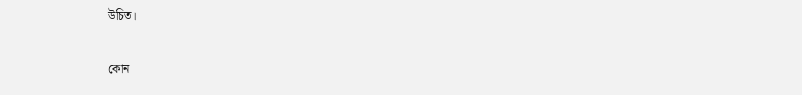উচিত।

কোন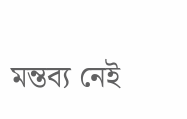মন্তব্য নেই